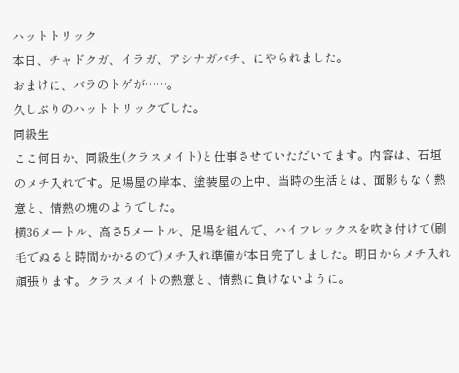ハットトリック
本日、チャドクガ、イラガ、アシナガバチ、にやられました。
おまけに、バラのトゲが……。
久しぶりのハットトリックでした。
同級生
ここ何日か、同級生(クラスメイト)と仕事させていただいてます。内容は、石垣のメチ入れです。足場屋の岸本、塗装屋の上中、当時の生活とは、面影もなく熱意と、情熱の塊のようでした。
横36メートル、高さ5メートル、足場を組んで、ハイフレックスを吹き付けて(刷毛でぬると時間かかるので)メチ入れ準備が本日完了しました。明日からメチ入れ頑張ります。クラスメイトの熱意と、情熱に負けないように。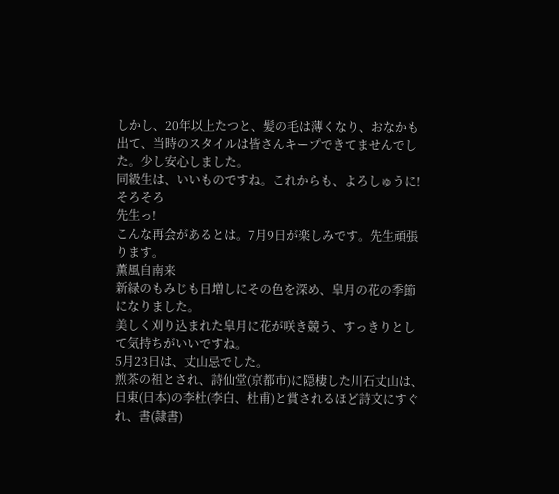しかし、20年以上たつと、髪の毛は薄くなり、おなかも出て、当時のスタイルは皆さんキープできてませんでした。少し安心しました。
同級生は、いいものですね。これからも、よろしゅうに!
そろそろ
先生っ!
こんな再会があるとは。7月9日が楽しみです。先生頑張ります。
薫風自南来
新緑のもみじも日増しにその色を深め、皐月の花の季節になりました。
美しく刈り込まれた皐月に花が咲き競う、すっきりとして気持ちがいいですね。
5月23日は、丈山忌でした。
煎茶の祖とされ、詩仙堂(京都市)に隠棲した川石丈山は、日東(日本)の李杜(李白、杜甫)と賞されるほど詩文にすぐれ、書(隷書)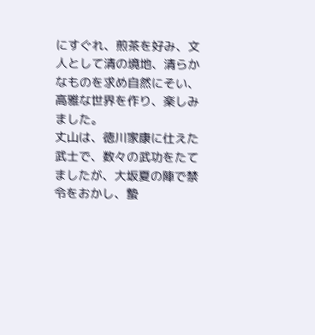にすぐれ、煎茶を好み、文人として清の境地、清らかなものを求め自然にそい、高雅な世界を作り、楽しみました。
丈山は、徳川家康に仕えた武士で、数々の武功をたてましたが、大坂夏の陣で禁令をおかし、蟄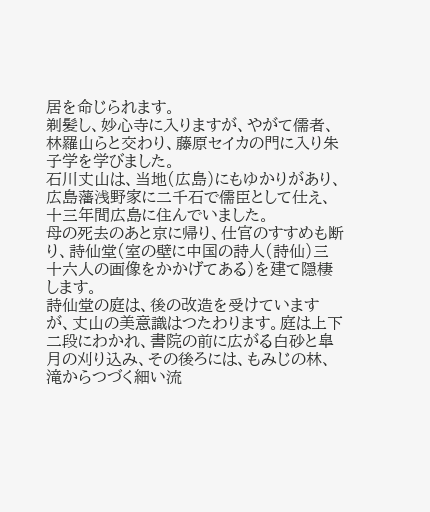居を命じられます。
剃髪し、妙心寺に入りますが、やがて儒者、林羅山らと交わり、藤原セイカの門に入り朱子学を学びました。
石川丈山は、当地(広島)にもゆかりがあり、広島藩浅野家に二千石で儒臣として仕え、十三年間広島に住んでいました。
母の死去のあと京に帰り、仕官のすすめも断り、詩仙堂(室の壁に中国の詩人(詩仙)三十六人の画像をかかげてある)を建て隠棲します。
詩仙堂の庭は、後の改造を受けていますが、丈山の美意識はつたわります。庭は上下二段にわかれ、書院の前に広がる白砂と皐月の刈り込み、その後ろには、もみじの林、滝からつづく細い流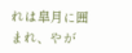れは皐月に囲まれ、やが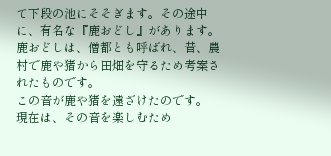て下段の池にそそぎます。その途中に、有名な『鹿おどし』があります。
鹿おどしは、僧都とも呼ばれ、昔、農村で鹿や猪から田畑を守るため考案されたものです。
この音が鹿や猪を遠ざけたのです。
現在は、その音を楽しむため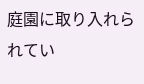庭園に取り入れられてい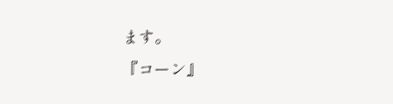ます。
『コーン』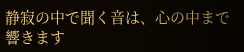静寂の中で聞く音は、心の中まで響きます